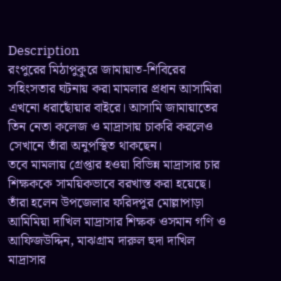Description
রংপুরের মিঠাপুকুরে জামায়াত-শিবিরের সহিংসতার ঘটনায় করা মামলার প্রধান আসামিরা এখনো ধরাছোঁয়ার বাইরে। আসামি জামায়াতের তিন নেতা কলেজ ও মাদ্রাসায় চাকরি করলেও সেখানে তাঁরা অনুপস্থিত থাকছেন।
তবে মামলায় গ্রেপ্তার হওয়া বিভিন্ন মাদ্রাসার চার শিক্ষককে সাময়িকভাবে বরখাস্ত করা হয়েছে। তাঁরা হলেন উপজেলার ফরিদপুর মোল্লাপাড়া আমিমিয়া দাখিল মাদ্রাসার শিক্ষক ওসমান গণি ও আফিজউদ্দিন, মাঝগ্রাম দারুল হুদা দাখিল মাদ্রাসার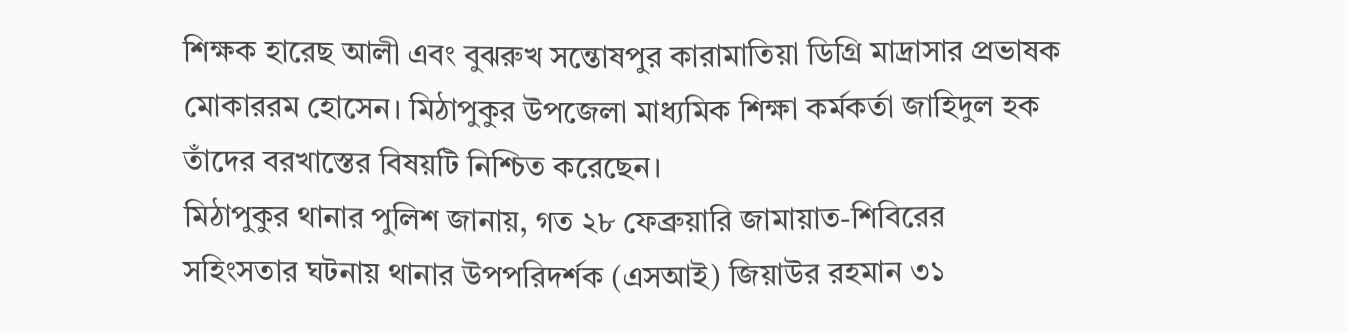শিক্ষক হারেছ আলী এবং বুঝরুখ সন্তোষপুর কারামাতিয়া ডিগ্রি মাদ্রাসার প্রভাষক মোকাররম হোসেন। মিঠাপুকুর উপজেলা মাধ্যমিক শিক্ষা কর্মকর্তা জাহিদুল হক তাঁদের বরখাস্তের বিষয়টি নিশ্চিত করেছেন।
মিঠাপুকুর থানার পুলিশ জানায়, গত ২৮ ফেব্রুয়ারি জামায়াত-শিবিরের সহিংসতার ঘটনায় থানার উপপরিদর্শক (এসআই) জিয়াউর রহমান ৩১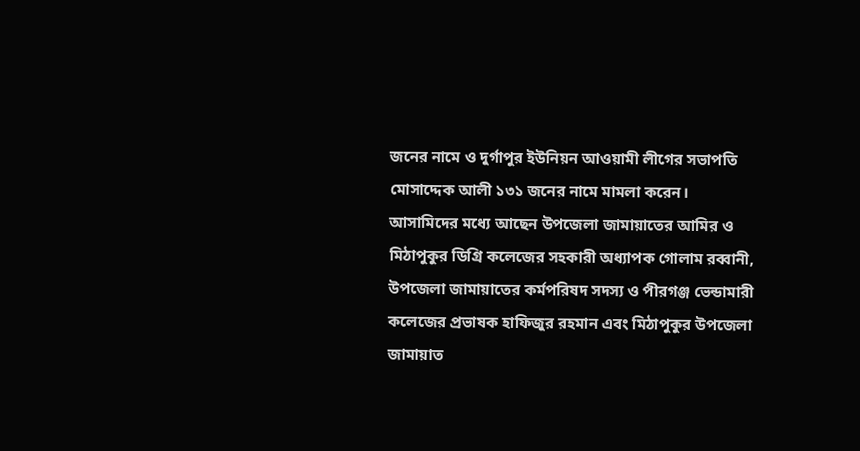জনের নামে ও দুর্গাপুর ইউনিয়ন আওয়ামী লীগের সভাপতি মোসাদ্দেক আলী ১৩১ জনের নামে মামলা করেন। আসামিদের মধ্যে আছেন উপজেলা জামায়াতের আমির ও মিঠাপুকুর ডিগ্রি কলেজের সহকারী অধ্যাপক গোলাম রব্বানী, উপজেলা জামায়াতের কর্মপরিষদ সদস্য ও পীরগঞ্জ ভেন্ডামারী কলেজের প্রভাষক হাফিজুর রহমান এবং মিঠাপুকুর উপজেলা জামায়াত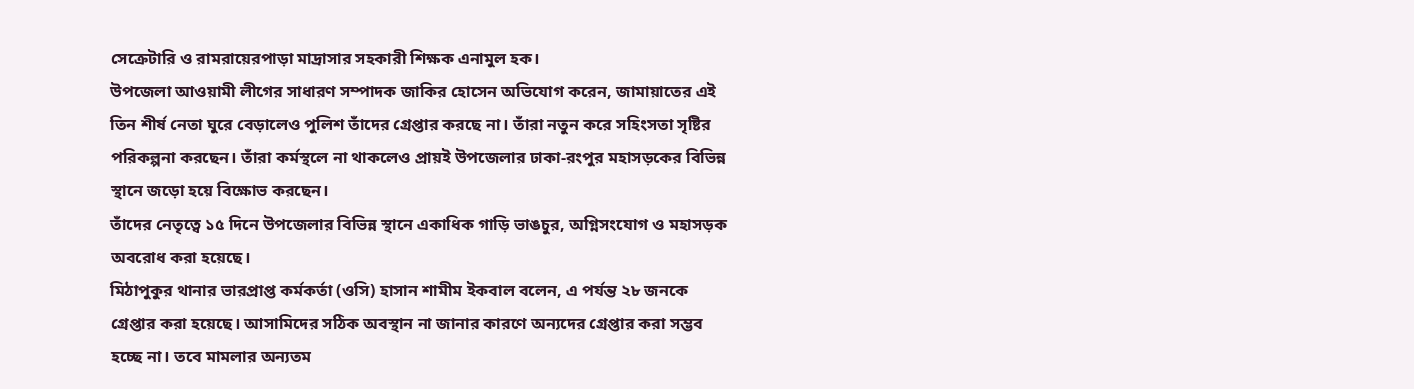সেক্রেটারি ও রামরায়েরপাড়া মাদ্রাসার সহকারী শিক্ষক এনামুল হক।
উপজেলা আওয়ামী লীগের সাধারণ সম্পাদক জাকির হোসেন অভিযোগ করেন, জামায়াতের এই তিন শীর্ষ নেতা ঘুরে বেড়ালেও পুলিশ তাঁদের গ্রেপ্তার করছে না। তাঁরা নতুন করে সহিংসতা সৃষ্টির পরিকল্পনা করছেন। তাঁরা কর্মস্থলে না থাকলেও প্রায়ই উপজেলার ঢাকা-রংপুর মহাসড়কের বিভিন্ন স্থানে জড়ো হয়ে বিক্ষোভ করছেন।
তাঁদের নেতৃত্বে ১৫ দিনে উপজেলার বিভিন্ন স্থানে একাধিক গাড়ি ভাঙচুর, অগ্নিসংযোগ ও মহাসড়ক অবরোধ করা হয়েছে।
মিঠাপুকুর থানার ভারপ্রাপ্ত কর্মকর্তা (ওসি) হাসান শামীম ইকবাল বলেন, এ পর্যন্ত ২৮ জনকে গ্রেপ্তার করা হয়েছে। আসামিদের সঠিক অবস্থান না জানার কারণে অন্যদের গ্রেপ্তার করা সম্ভব হচ্ছে না। তবে মামলার অন্যতম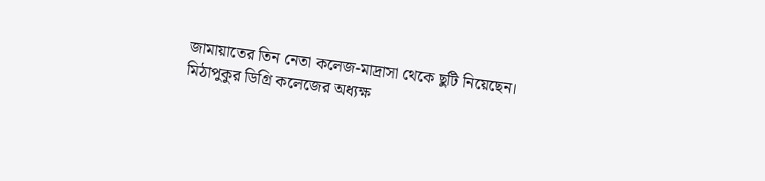জামায়াতের তিন নেতা কলেজ-মাদ্রাসা থেকে ছুটি নিয়েছেন।
মিঠাপুকুর ডিগ্রি কলেজের অধ্যক্ষ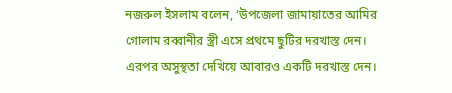নজরুল ইসলাম বলেন, ‘উপজেলা জামায়াতের আমির গোলাম রব্বানীর স্ত্রী এসে প্রথমে ছুটির দরখাস্ত দেন। এরপর অসুস্থতা দেখিয়ে আবারও একটি দরখাস্ত দেন।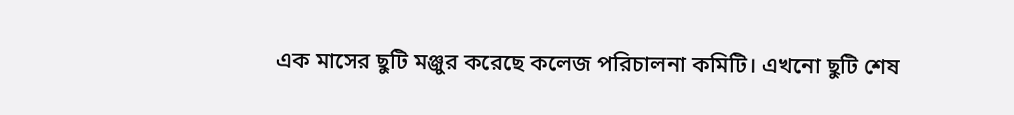এক মাসের ছুটি মঞ্জুর করেছে কলেজ পরিচালনা কমিটি। এখনো ছুটি শেষ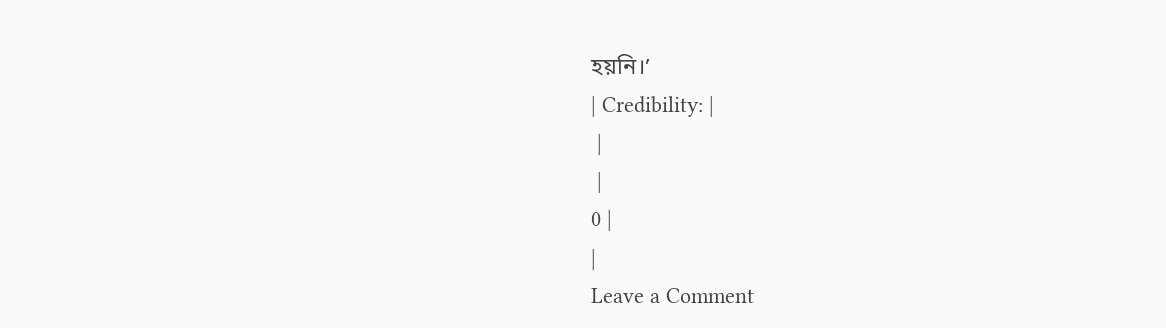হয়নি।’
| Credibility: |
 |
 |
0 |
|
Leave a Comment